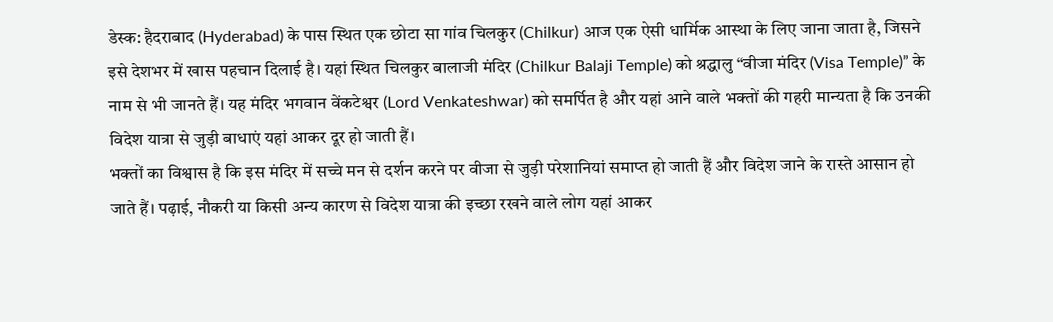डेस्क: हैदराबाद (Hyderabad) के पास स्थित एक छोटा सा गांव चिलकुर (Chilkur) आज एक ऐसी धार्मिक आस्था के लिए जाना जाता है, जिसने इसे देशभर में खास पहचान दिलाई है। यहां स्थित चिलकुर बालाजी मंदिर (Chilkur Balaji Temple) को श्रद्धालु “वीजा मंदिर (Visa Temple)” के नाम से भी जानते हैं। यह मंदिर भगवान वेंकटेश्वर (Lord Venkateshwar) को समर्पित है और यहां आने वाले भक्तों की गहरी मान्यता है कि उनकी विदेश यात्रा से जुड़ी बाधाएं यहां आकर दूर हो जाती हैं।
भक्तों का विश्वास है कि इस मंदिर में सच्चे मन से दर्शन करने पर वीजा से जुड़ी परेशानियां समाप्त हो जाती हैं और विदेश जाने के रास्ते आसान हो जाते हैं। पढ़ाई, नौकरी या किसी अन्य कारण से विदेश यात्रा की इच्छा रखने वाले लोग यहां आकर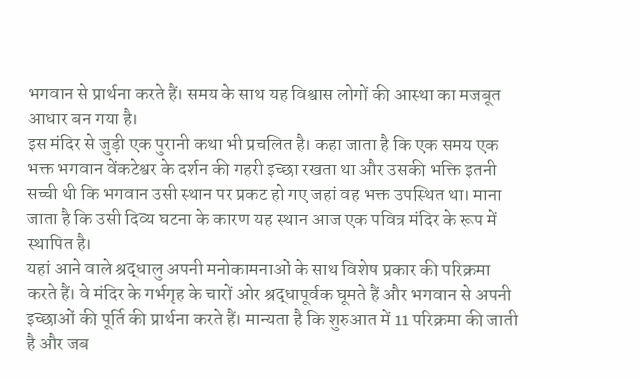भगवान से प्रार्थना करते हैं। समय के साथ यह विश्वास लोगों की आस्था का मजबूत आधार बन गया है।
इस मंदिर से जुड़ी एक पुरानी कथा भी प्रचलित है। कहा जाता है कि एक समय एक भक्त भगवान वेंकटेश्वर के दर्शन की गहरी इच्छा रखता था और उसकी भक्ति इतनी सच्ची थी कि भगवान उसी स्थान पर प्रकट हो गए जहां वह भक्त उपस्थित था। माना जाता है कि उसी दिव्य घटना के कारण यह स्थान आज एक पवित्र मंदिर के रूप में स्थापित है।
यहां आने वाले श्रद्धालु अपनी मनोकामनाओं के साथ विशेष प्रकार की परिक्रमा करते हैं। वे मंदिर के गर्भगृह के चारों ओर श्रद्धापूर्वक घूमते हैं और भगवान से अपनी इच्छाओं की पूर्ति की प्रार्थना करते हैं। मान्यता है कि शुरुआत में 11 परिक्रमा की जाती है और जब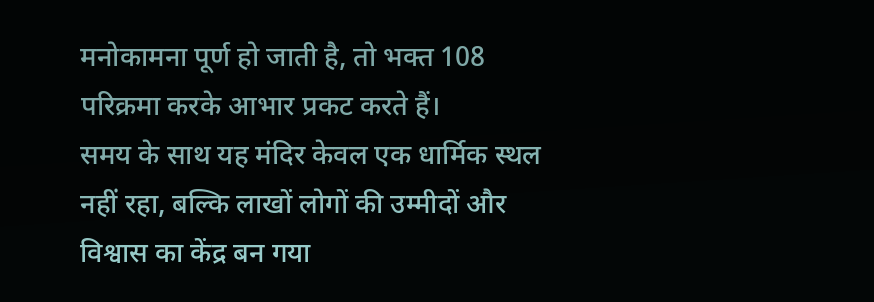मनोकामना पूर्ण हो जाती है, तो भक्त 108 परिक्रमा करके आभार प्रकट करते हैं।
समय के साथ यह मंदिर केवल एक धार्मिक स्थल नहीं रहा, बल्कि लाखों लोगों की उम्मीदों और विश्वास का केंद्र बन गया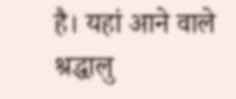है। यहां आने वाले श्रद्धालु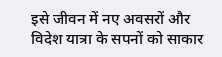इसे जीवन में नए अवसरों और विदेश यात्रा के सपनों को साकार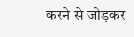करने से जोड़कर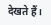देखते हैं।